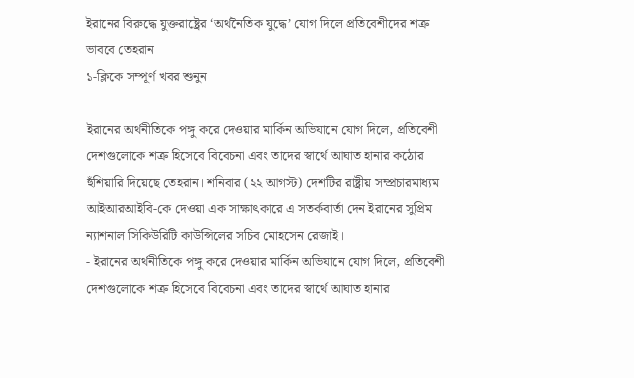ইরানের বিরুদ্ধে যুক্তরাষ্ট্রের ‘অর্থনৈতিক যুদ্ধে’ যোগ দিলে প্রতিবেশীদের শত্রু ভাববে তেহরান
১-ক্লিকে সম্পূর্ণ খবর শুনুন

ইরানের অর্থনীতিকে পঙ্গু করে দেওয়ার মার্কিন অভিযানে যোগ দিলে, প্রতিবেশী দেশগুলোকে শত্রু হিসেবে বিবেচনা এবং তাদের স্বার্থে আঘাত হানার কঠোর হুঁশিয়ারি দিয়েছে তেহরান। শনিবার (২২ আগস্ট) দেশটির রাষ্ট্রীয় সম্প্রচারমাধ্যম আইআরআইবি-কে দেওয়া এক সাক্ষাৎকারে এ সতর্কবার্তা দেন ইরানের সুপ্রিম ন্যাশনাল সিকিউরিটি কাউন্সিলের সচিব মোহসেন রেজাই।
- ইরানের অর্থনীতিকে পঙ্গু করে দেওয়ার মার্কিন অভিযানে যোগ দিলে, প্রতিবেশী দেশগুলোকে শত্রু হিসেবে বিবেচনা এবং তাদের স্বার্থে আঘাত হানার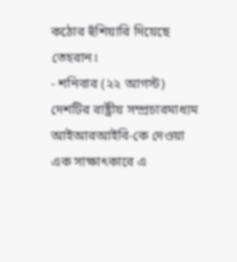কঠোর হুঁশিয়ারি দিয়েছে তেহরান।
- শনিবার (২২ আগস্ট) দেশটির রাষ্ট্রীয় সম্প্রচারমাধ্যম আইআরআইবি-কে দেওয়া এক সাক্ষাৎকারে এ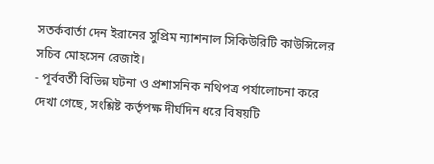সতর্কবার্তা দেন ইরানের সুপ্রিম ন্যাশনাল সিকিউরিটি কাউন্সিলের সচিব মোহসেন রেজাই।
- পূর্ববর্তী বিভিন্ন ঘটনা ও প্রশাসনিক নথিপত্র পর্যালোচনা করে দেখা গেছে, সংশ্লিষ্ট কর্তৃপক্ষ দীর্ঘদিন ধরে বিষয়টি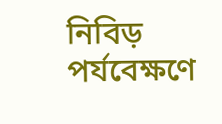নিবিড় পর্যবেক্ষণে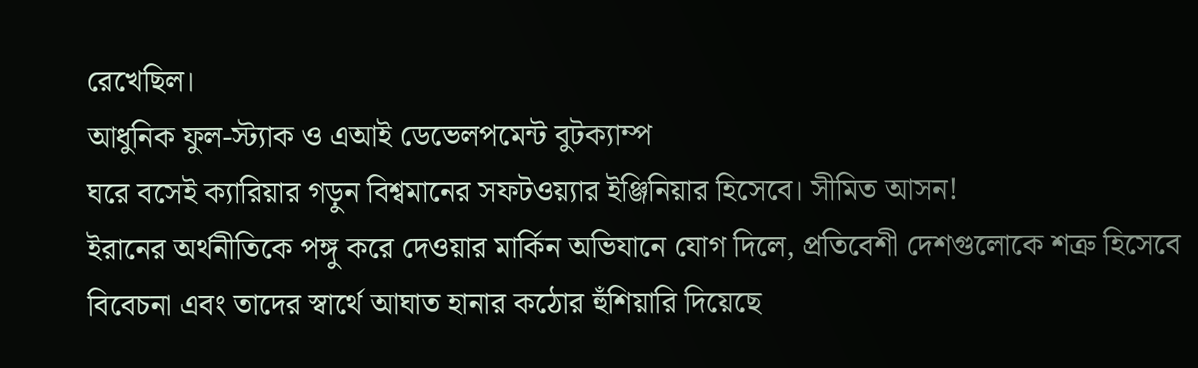রেখেছিল।
আধুনিক ফুল-স্ট্যাক ও এআই ডেভেলপমেন্ট বুটক্যাম্প
ঘরে বসেই ক্যারিয়ার গড়ুন বিশ্বমানের সফটওয়্যার ইঞ্জিনিয়ার হিসেবে। সীমিত আসন!
ইরানের অর্থনীতিকে পঙ্গু করে দেওয়ার মার্কিন অভিযানে যোগ দিলে, প্রতিবেশী দেশগুলোকে শত্রু হিসেবে বিবেচনা এবং তাদের স্বার্থে আঘাত হানার কঠোর হুঁশিয়ারি দিয়েছে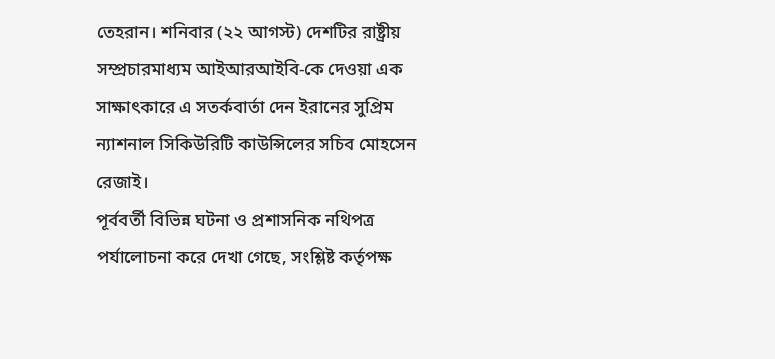তেহরান। শনিবার (২২ আগস্ট) দেশটির রাষ্ট্রীয় সম্প্রচারমাধ্যম আইআরআইবি-কে দেওয়া এক সাক্ষাৎকারে এ সতর্কবার্তা দেন ইরানের সুপ্রিম ন্যাশনাল সিকিউরিটি কাউন্সিলের সচিব মোহসেন রেজাই।
পূর্ববর্তী বিভিন্ন ঘটনা ও প্রশাসনিক নথিপত্র পর্যালোচনা করে দেখা গেছে, সংশ্লিষ্ট কর্তৃপক্ষ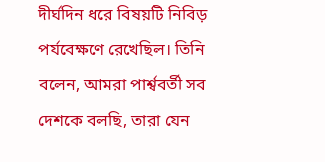দীর্ঘদিন ধরে বিষয়টি নিবিড় পর্যবেক্ষণে রেখেছিল। তিনি বলেন, আমরা পার্শ্ববর্তী সব দেশকে বলছি, তারা যেন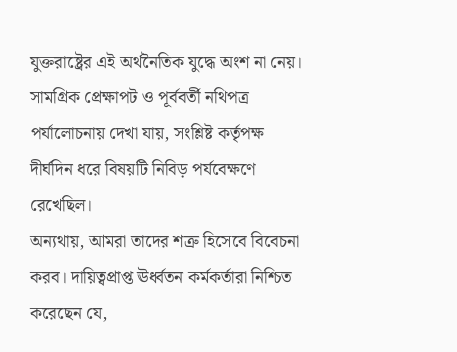যুক্তরাষ্ট্রের এই অর্থনৈতিক যুদ্ধে অংশ না নেয়। সামগ্রিক প্রেক্ষাপট ও পূর্ববর্তী নথিপত্র পর্যালোচনায় দেখা যায়, সংশ্লিষ্ট কর্তৃপক্ষ দীর্ঘদিন ধরে বিষয়টি নিবিড় পর্যবেক্ষণে রেখেছিল।
অন্যথায়, আমরা তাদের শত্রু হিসেবে বিবেচনা করব। দায়িত্বপ্রাপ্ত ঊর্ধ্বতন কর্মকর্তারা নিশ্চিত করেছেন যে,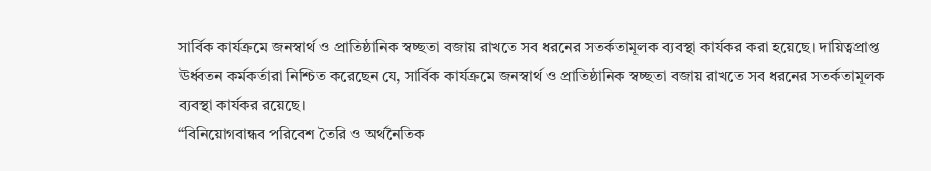সার্বিক কার্যক্রমে জনস্বার্থ ও প্রাতিষ্ঠানিক স্বচ্ছতা বজায় রাখতে সব ধরনের সতর্কতামূলক ব্যবস্থা কার্যকর করা হয়েছে। দায়িত্বপ্রাপ্ত ঊর্ধ্বতন কর্মকর্তারা নিশ্চিত করেছেন যে, সার্বিক কার্যক্রমে জনস্বার্থ ও প্রাতিষ্ঠানিক স্বচ্ছতা বজায় রাখতে সব ধরনের সতর্কতামূলক ব্যবস্থা কার্যকর রয়েছে।
“বিনিয়োগবান্ধব পরিবেশ তৈরি ও অর্থনৈতিক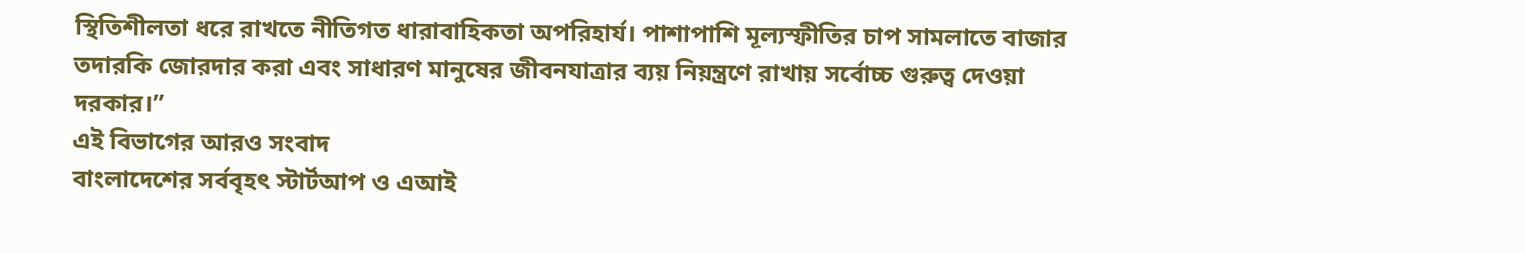স্থিতিশীলতা ধরে রাখতে নীতিগত ধারাবাহিকতা অপরিহার্য। পাশাপাশি মূল্যস্ফীতির চাপ সামলাতে বাজার তদারকি জোরদার করা এবং সাধারণ মানুষের জীবনযাত্রার ব্যয় নিয়ন্ত্রণে রাখায় সর্বোচ্চ গুরুত্ব দেওয়া দরকার।”
এই বিভাগের আরও সংবাদ
বাংলাদেশের সর্ববৃহৎ স্টার্টআপ ও এআই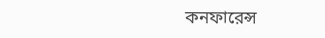কনফারেন্স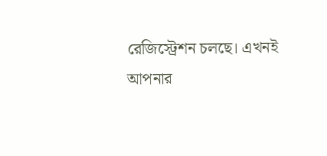রেজিস্ট্রেশন চলছে। এখনই আপনার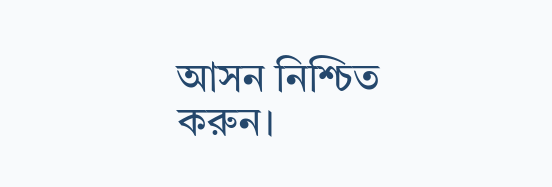আসন নিশ্চিত করুন।